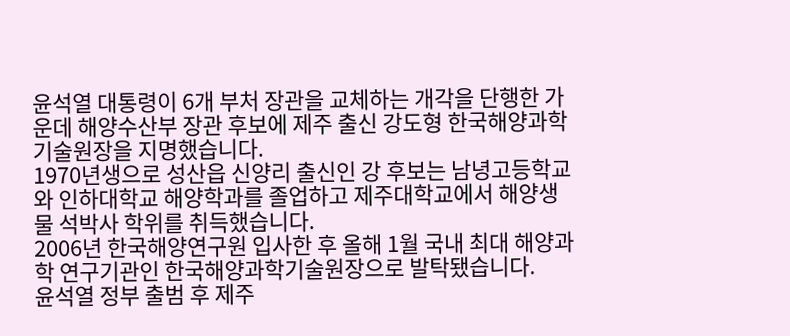윤석열 대통령이 6개 부처 장관을 교체하는 개각을 단행한 가운데 해양수산부 장관 후보에 제주 출신 강도형 한국해양과학기술원장을 지명했습니다.
1970년생으로 성산읍 신양리 출신인 강 후보는 남녕고등학교와 인하대학교 해양학과를 졸업하고 제주대학교에서 해양생물 석박사 학위를 취득했습니다.
2006년 한국해양연구원 입사한 후 올해 1월 국내 최대 해양과학 연구기관인 한국해양과학기술원장으로 발탁됐습니다.
윤석열 정부 출범 후 제주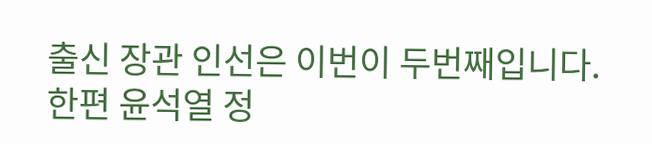출신 장관 인선은 이번이 두번째입니다.
한편 윤석열 정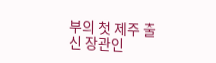부의 첫 제주 출신 장관인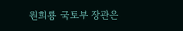원희룡 국토부 장관은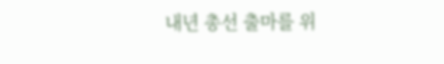내년 총선 출마를 위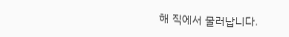해 직에서 물러납니다.